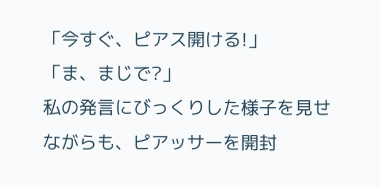「今すぐ、ピアス開ける!」
「ま、まじで?」
私の発言にびっくりした様子を見せながらも、ピアッサーを開封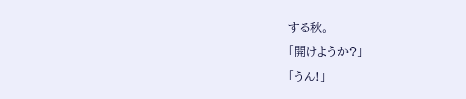する秋。
「開けようか?」
「うん!」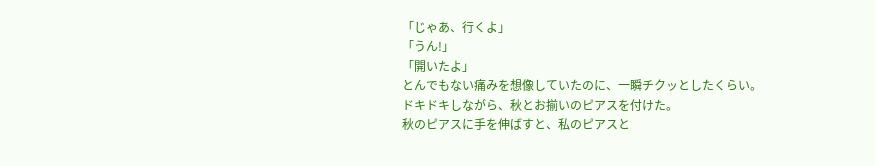「じゃあ、行くよ」
「うん!」
「開いたよ」
とんでもない痛みを想像していたのに、一瞬チクッとしたくらい。
ドキドキしながら、秋とお揃いのピアスを付けた。
秋のピアスに手を伸ばすと、私のピアスと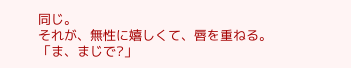同じ。
それが、無性に嬉しくて、唇を重ねる。
「ま、まじで?」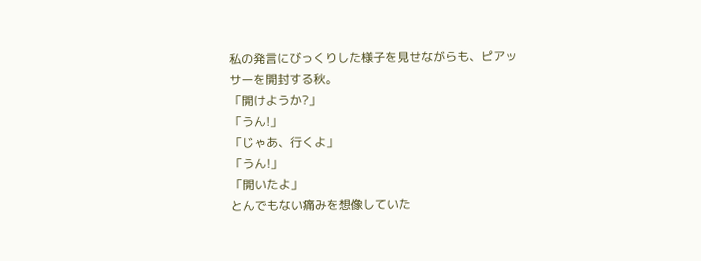私の発言にびっくりした様子を見せながらも、ピアッサーを開封する秋。
「開けようか?」
「うん!」
「じゃあ、行くよ」
「うん!」
「開いたよ」
とんでもない痛みを想像していた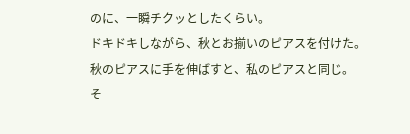のに、一瞬チクッとしたくらい。
ドキドキしながら、秋とお揃いのピアスを付けた。
秋のピアスに手を伸ばすと、私のピアスと同じ。
そ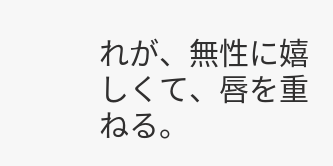れが、無性に嬉しくて、唇を重ねる。